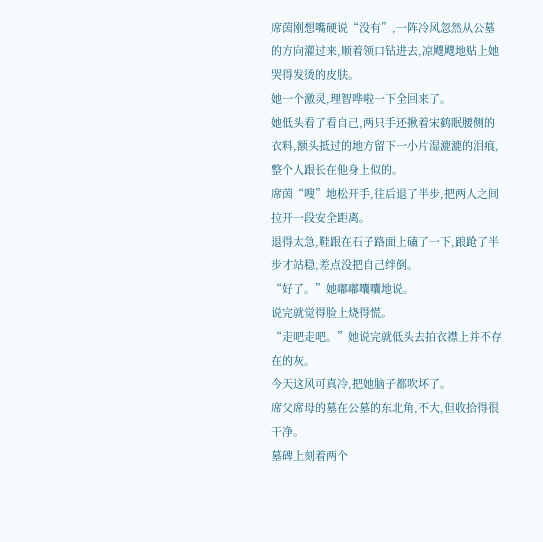席茵刚想嘴硬说“没有”,一阵冷风忽然从公墓的方向灌过来,顺着领口钻进去,凉飕飕地贴上她哭得发烫的皮肤。
她一个激灵,理智哗啦一下全回来了。
她低头看了看自己,两只手还揪着宋鹤眠腰侧的衣料,额头抵过的地方留下一小片湿漉漉的泪痕,整个人跟长在他身上似的。
席茵“嗖”地松开手,往后退了半步,把两人之间拉开一段安全距离。
退得太急,鞋跟在石子路面上磕了一下,踉跄了半步才站稳,差点没把自己绊倒。
“好了。”她嘟嘟囔囔地说。
说完就觉得脸上烧得慌。
“走吧走吧。”她说完就低头去拍衣襟上并不存在的灰。
今天这风可真冷,把她脑子都吹坏了。
席父席母的墓在公墓的东北角,不大,但收拾得很干净。
墓碑上刻着两个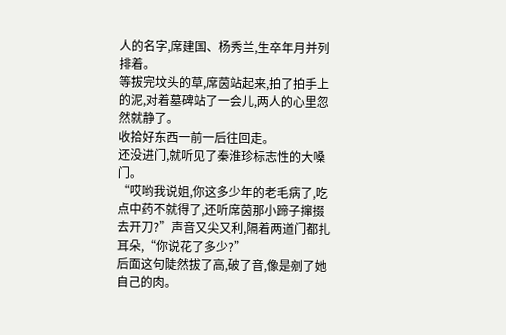人的名字,席建国、杨秀兰,生卒年月并列排着。
等拔完坟头的草,席茵站起来,拍了拍手上的泥,对着墓碑站了一会儿,两人的心里忽然就静了。
收拾好东西一前一后往回走。
还没进门,就听见了秦淮珍标志性的大嗓门。
“哎哟我说姐,你这多少年的老毛病了,吃点中药不就得了,还听席茵那小蹄子撺掇去开刀?”声音又尖又利,隔着两道门都扎耳朵,“你说花了多少?”
后面这句陡然拔了高,破了音,像是剜了她自己的肉。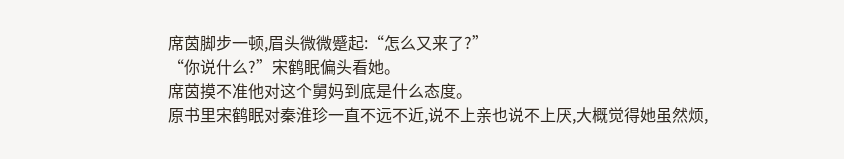席茵脚步一顿,眉头微微蹙起:“怎么又来了?”
“你说什么?”宋鹤眠偏头看她。
席茵摸不准他对这个舅妈到底是什么态度。
原书里宋鹤眠对秦淮珍一直不远不近,说不上亲也说不上厌,大概觉得她虽然烦,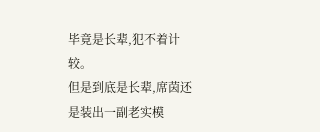毕竟是长辈,犯不着计较。
但是到底是长辈,席茵还是装出一副老实模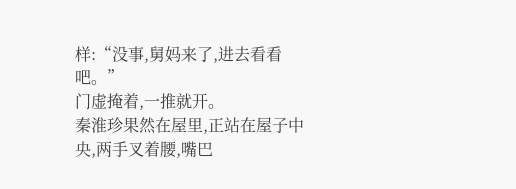样:“没事,舅妈来了,进去看看吧。”
门虚掩着,一推就开。
秦淮珍果然在屋里,正站在屋子中央,两手叉着腰,嘴巴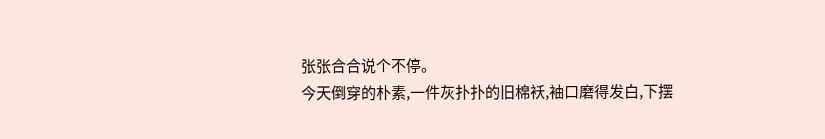张张合合说个不停。
今天倒穿的朴素,一件灰扑扑的旧棉袄,袖口磨得发白,下摆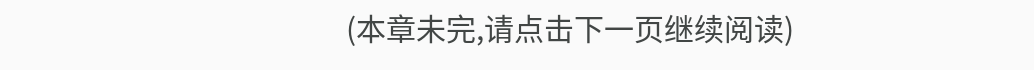(本章未完,请点击下一页继续阅读)